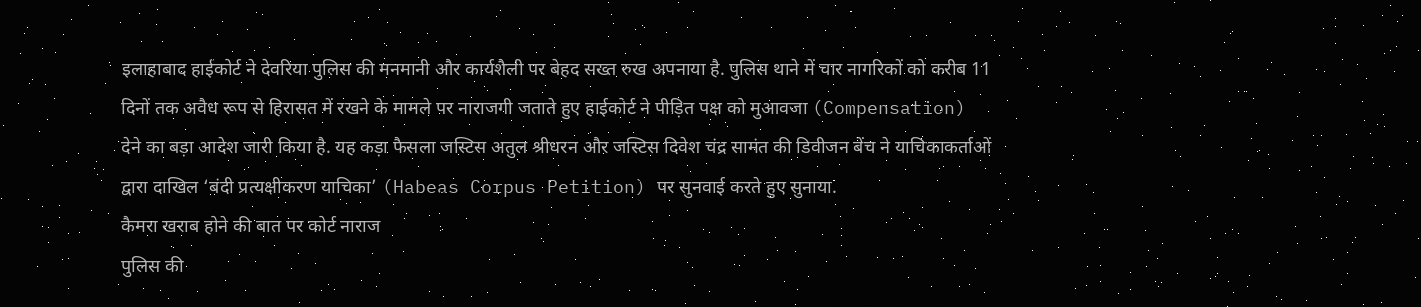इलाहाबाद हाईकोर्ट ने देवरिया पुलिस की मनमानी और कार्यशैली पर बेहद सख्त रुख अपनाया है. पुलिस थाने में चार नागरिकों को करीब 11 दिनों तक अवैध रूप से हिरासत में रखने के मामले पर नाराजगी जताते हुए हाईकोर्ट ने पीड़ित पक्ष को मुआवजा (Compensation) देने का बड़ा आदेश जारी किया है. यह कड़ा फैसला जस्टिस अतुल श्रीधरन और जस्टिस दिवेश चंद्र सामंत की डिवीजन बेंच ने याचिकाकर्ताओं द्वारा दाखिल ‘बंदी प्रत्यक्षीकरण याचिका’ (Habeas Corpus Petition) पर सुनवाई करते हुए सुनाया.
कैमरा खराब होने की बात पर कोर्ट नाराज
पुलिस की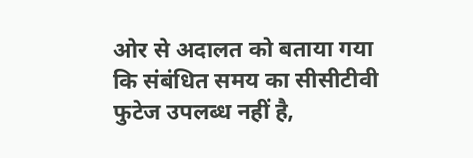ओर से अदालत को बताया गया कि संबंधित समय का सीसीटीवी फुटेज उपलब्ध नहीं है,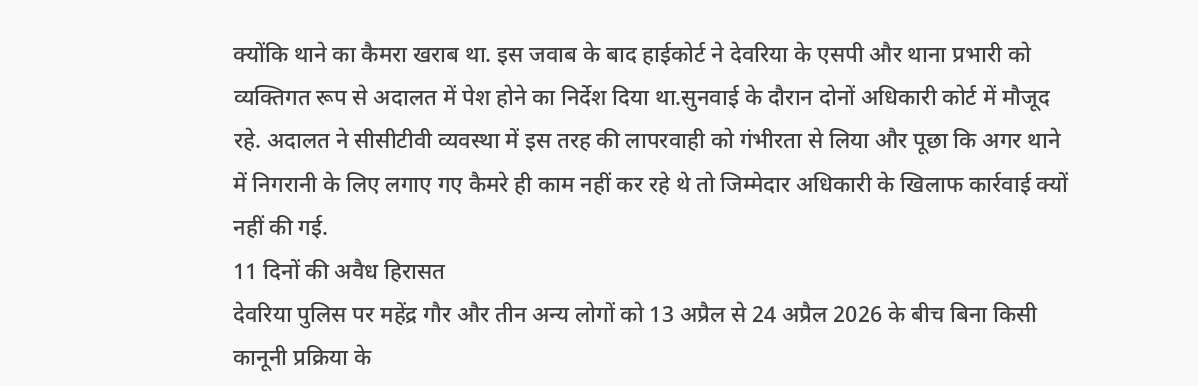क्योंकि थाने का कैमरा खराब था. इस जवाब के बाद हाईकोर्ट ने देवरिया के एसपी और थाना प्रभारी को व्यक्तिगत रूप से अदालत में पेश होने का निर्देश दिया था.सुनवाई के दौरान दोनों अधिकारी कोर्ट में मौजूद रहे. अदालत ने सीसीटीवी व्यवस्था में इस तरह की लापरवाही को गंभीरता से लिया और पूछा कि अगर थाने में निगरानी के लिए लगाए गए कैमरे ही काम नहीं कर रहे थे तो जिम्मेदार अधिकारी के खिलाफ कार्रवाई क्यों नहीं की गई.
11 दिनों की अवैध हिरासत
देवरिया पुलिस पर महेंद्र गौर और तीन अन्य लोगों को 13 अप्रैल से 24 अप्रैल 2026 के बीच बिना किसी कानूनी प्रक्रिया के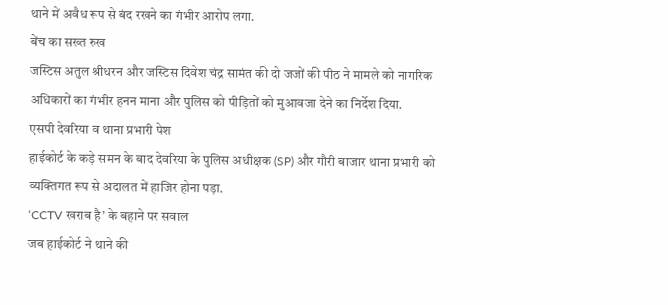थाने में अवैध रूप से बंद रखने का गंभीर आरोप लगा.
बेंच का सख्त रुख
जस्टिस अतुल श्रीधरन और जस्टिस दिवेश चंद्र सामंत की दो जजों की पीठ ने मामले को नागरिक अधिकारों का गंभीर हनन माना और पुलिस को पीड़ितों को मुआवजा देने का निर्देश दिया.
एसपी देवरिया व थाना प्रभारी पेश
हाईकोर्ट के कड़े समन के बाद देवरिया के पुलिस अधीक्षक (SP) और गौरी बाजार थाना प्रभारी को व्यक्तिगत रूप से अदालत में हाजिर होना पड़ा.
‘CCTV खराब है’ के बहाने पर सवाल
जब हाईकोर्ट ने थाने की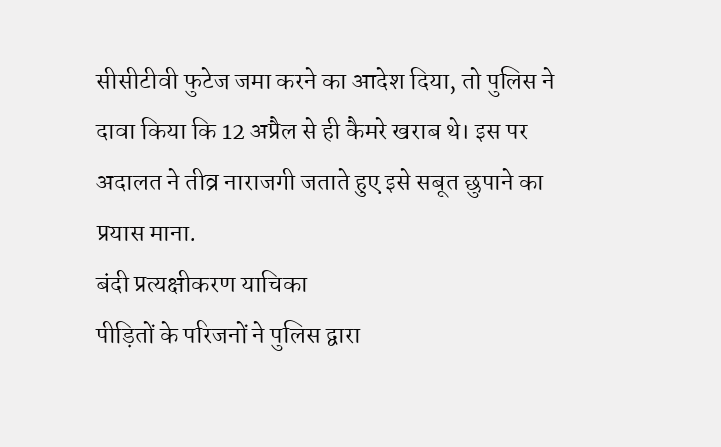सीसीटीवी फुटेज जमा करने का आदेश दिया, तो पुलिस ने दावा किया कि 12 अप्रैल से ही कैमरे खराब थे। इस पर अदालत ने तीव्र नाराजगी जताते हुए इसे सबूत छुपाने का प्रयास माना.
बंदी प्रत्यक्षीकरण याचिका
पीड़ितों के परिजनों ने पुलिस द्वारा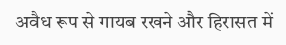अवैध रूप से गायब रखने और हिरासत में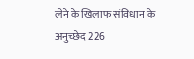लेने के खिलाफ संविधान के अनुच्छेद 226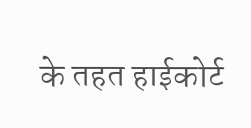के तहत हाईकोर्ट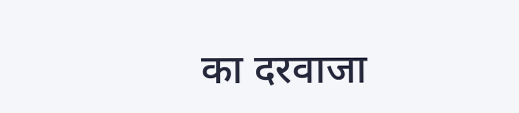का दरवाजा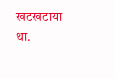खटखटाया था.